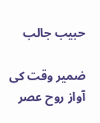حبیب جالب

ضمیر وقت کی آواز روح عصر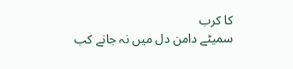کا کرب
سمیٹے دامن دل میں نہ جانے کب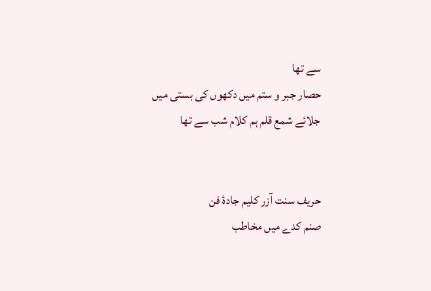سے تھا
حصار جبر و ستم میں دکھوں کی بستی میں
جلائے شمع قلم ہم کلام شب سے تھا


حریف سنت آزر کلیم جادۂ فن
صنم کدے میں مخاطب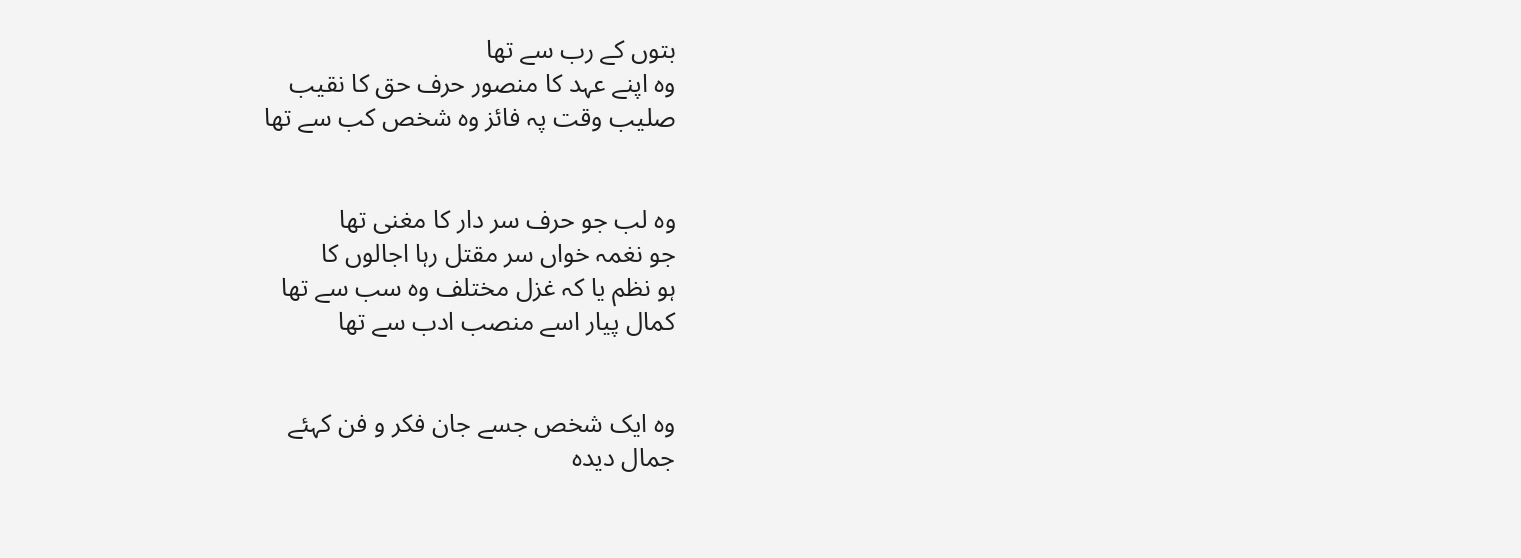بتوں کے رب سے تھا
وہ اپنے عہد کا منصور حرف حق کا نقیب
صلیب وقت پہ فائز وہ شخص کب سے تھا


وہ لب جو حرف سر دار کا مغنی تھا
جو نغمہ خواں سر مقتل رہا اجالوں کا
ہو نظم یا کہ غزل مختلف وہ سب سے تھا
کمال پیار اسے منصب ادب سے تھا


وہ ایک شخص جسے جان فکر و فن کہئے
جمال دیدہ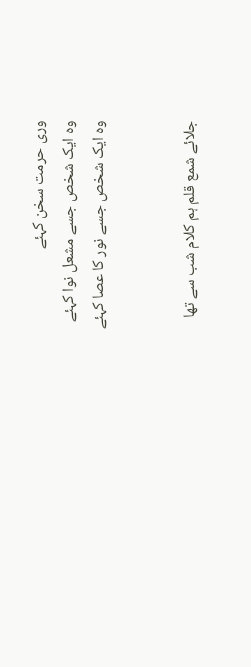وری حرمت سخن کہئے
وہ ایک شخص جسے مشعل نوا کہئے
وہ ایک شخص جسے نور کا عصا کہئے


جلائے شمع قلم ہم کلام شب سے تھا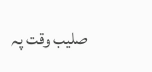صلیب وقت پہ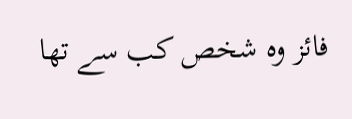فائز وہ شخص کب سے تھا